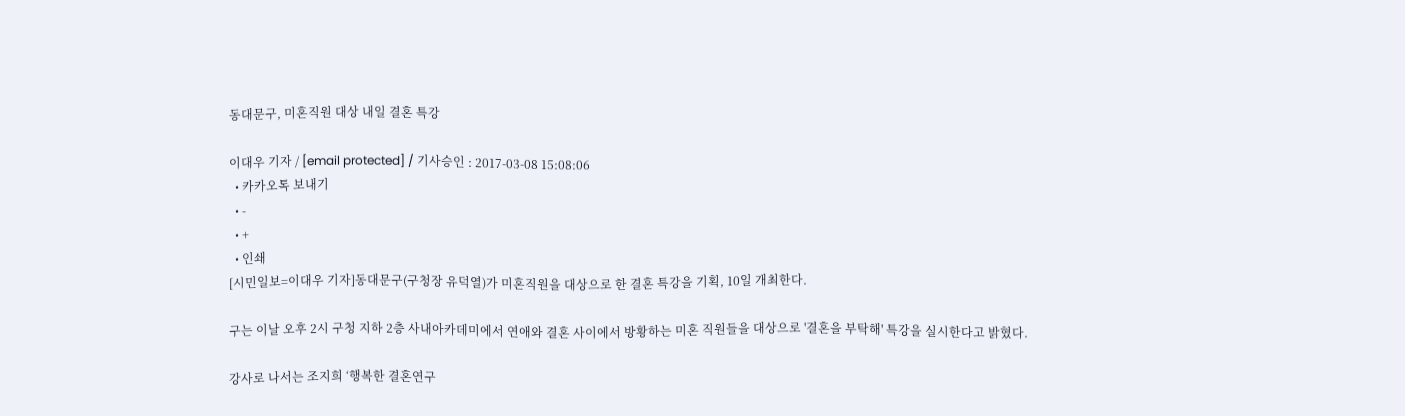동대문구, 미혼직원 대상 내일 결혼 특강

이대우 기자 / [email protected] / 기사승인 : 2017-03-08 15:08:06
  • 카카오톡 보내기
  • -
  • +
  • 인쇄
[시민일보=이대우 기자]동대문구(구청장 유덕열)가 미혼직원을 대상으로 한 결혼 특강을 기획, 10일 개최한다.

구는 이날 오후 2시 구청 지하 2층 사내아카데미에서 연애와 결혼 사이에서 방황하는 미혼 직원들을 대상으로 '결혼을 부탁해' 특강을 실시한다고 밝혔다.

강사로 나서는 조지희 ‘행복한 결혼연구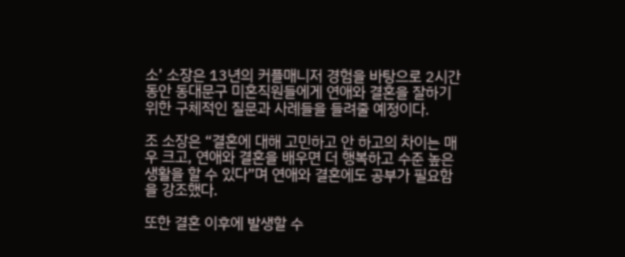소’ 소장은 13년의 커플매니저 경험을 바탕으로 2시간 동안 동대문구 미혼직원들에게 연애와 결혼을 잘하기 위한 구체적인 질문과 사례들을 들려줄 예정이다.

조 소장은 “결혼에 대해 고민하고 안 하고의 차이는 매우 크고, 연애와 결혼을 배우면 더 행복하고 수준 높은 생활을 할 수 있다”며 연애와 결혼에도 공부가 필요함을 강조했다.

또한 결혼 이후에 발생할 수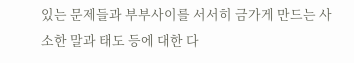있는 문제들과 부부사이를 서서히 금가게 만드는 사소한 말과 태도 등에 대한 다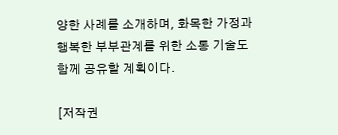양한 사례를 소개하며, 화목한 가정과 행복한 부부관계를 위한 소통 기술도 함께 공유할 계획이다.

[저작권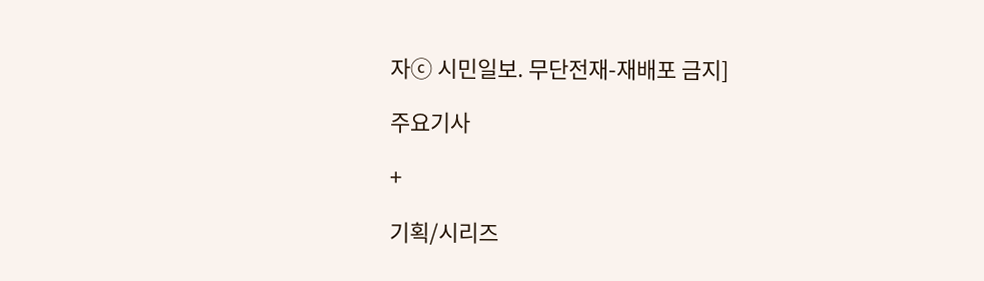자ⓒ 시민일보. 무단전재-재배포 금지]

주요기사

+

기획/시리즈